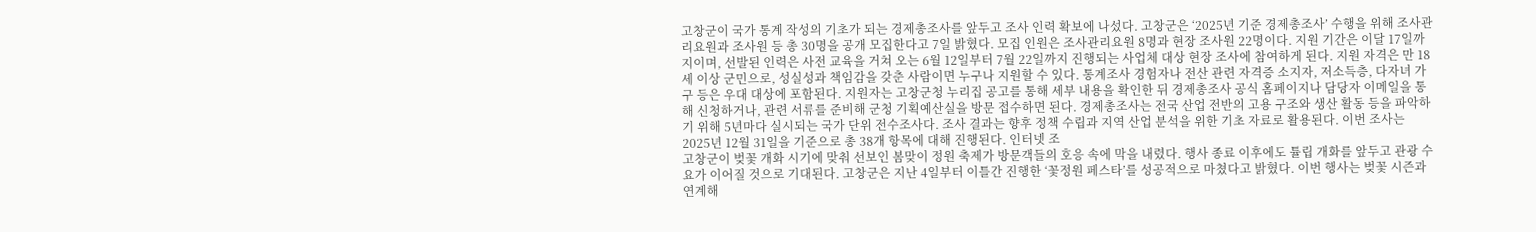고창군이 국가 통계 작성의 기초가 되는 경제총조사를 앞두고 조사 인력 확보에 나섰다. 고창군은 ‘2025년 기준 경제총조사’ 수행을 위해 조사관리요원과 조사원 등 총 30명을 공개 모집한다고 7일 밝혔다. 모집 인원은 조사관리요원 8명과 현장 조사원 22명이다. 지원 기간은 이달 17일까지이며, 선발된 인력은 사전 교육을 거쳐 오는 6월 12일부터 7월 22일까지 진행되는 사업체 대상 현장 조사에 참여하게 된다. 지원 자격은 만 18세 이상 군민으로, 성실성과 책임감을 갖춘 사람이면 누구나 지원할 수 있다. 통계조사 경험자나 전산 관련 자격증 소지자, 저소득층, 다자녀 가구 등은 우대 대상에 포함된다. 지원자는 고창군청 누리집 공고를 통해 세부 내용을 확인한 뒤 경제총조사 공식 홈페이지나 담당자 이메일을 통해 신청하거나, 관련 서류를 준비해 군청 기획예산실을 방문 접수하면 된다. 경제총조사는 전국 산업 전반의 고용 구조와 생산 활동 등을 파악하기 위해 5년마다 실시되는 국가 단위 전수조사다. 조사 결과는 향후 정책 수립과 지역 산업 분석을 위한 기초 자료로 활용된다. 이번 조사는 2025년 12월 31일을 기준으로 총 38개 항목에 대해 진행된다. 인터넷 조
고창군이 벚꽃 개화 시기에 맞춰 선보인 봄맞이 정원 축제가 방문객들의 호응 속에 막을 내렸다. 행사 종료 이후에도 튤립 개화를 앞두고 관광 수요가 이어질 것으로 기대된다. 고창군은 지난 4일부터 이틀간 진행한 ‘꽃정원 페스타’를 성공적으로 마쳤다고 밝혔다. 이번 행사는 벚꽃 시즌과 연계해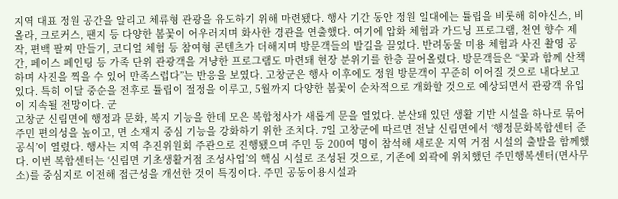지역 대표 정원 공간을 알리고 체류형 관광을 유도하기 위해 마련됐다. 행사 기간 동안 정원 일대에는 튤립을 비롯해 히야신스, 비올라, 크로커스, 팬지 등 다양한 봄꽃이 어우러지며 화사한 경관을 연출했다. 여기에 압화 체험과 가드닝 프로그램, 천연 향수 제작, 편백 팔찌 만들기, 코디얼 체험 등 참여형 콘텐츠가 더해지며 방문객들의 발길을 끌었다. 반려동물 미용 체험과 사진 촬영 공간, 페이스 페인팅 등 가족 단위 관광객을 겨냥한 프로그램도 마련돼 현장 분위기를 한층 끌어올렸다. 방문객들은 “꽃과 함께 산책하며 사진을 찍을 수 있어 만족스럽다”는 반응을 보였다. 고창군은 행사 이후에도 정원 방문객이 꾸준히 이어질 것으로 내다보고 있다. 특히 이달 중순을 전후로 튤립이 절정을 이루고, 5월까지 다양한 봄꽃이 순차적으로 개화할 것으로 예상되면서 관광객 유입이 지속될 전망이다. 군
고창군 신림면에 행정과 문화, 복지 기능을 한데 모은 복합청사가 새롭게 문을 열었다. 분산돼 있던 생활 기반 시설을 하나로 묶어 주민 편의성을 높이고, 면 소재지 중심 기능을 강화하기 위한 조치다. 7일 고창군에 따르면 전날 신림면에서 ‘행정문화복합센터 준공식’이 열렸다. 행사는 지역 추진위원회 주관으로 진행됐으며 주민 등 200여 명이 참석해 새로운 지역 거점 시설의 출발을 함께했다. 이번 복합센터는 ‘신림면 기초생활거점 조성사업’의 핵심 시설로 조성된 것으로, 기존에 외곽에 위치했던 주민행복센터(면사무소)를 중심지로 이전해 접근성을 개선한 것이 특징이다. 주민 공동이용시설과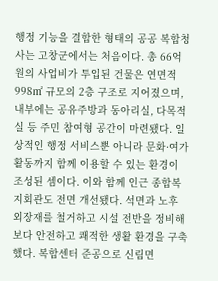행정 기능을 결합한 형태의 공공 복합청사는 고창군에서는 처음이다. 총 66억 원의 사업비가 투입된 건물은 연면적 998㎡ 규모의 2층 구조로 지어졌으며, 내부에는 공유주방과 동아리실, 다목적실 등 주민 참여형 공간이 마련됐다. 일상적인 행정 서비스뿐 아니라 문화·여가 활동까지 함께 이용할 수 있는 환경이 조성된 셈이다. 이와 함께 인근 종합복지회관도 전면 개선됐다. 석면과 노후 외장재를 철거하고 시설 전반을 정비해 보다 안전하고 쾌적한 생활 환경을 구축했다. 복합센터 준공으로 신림면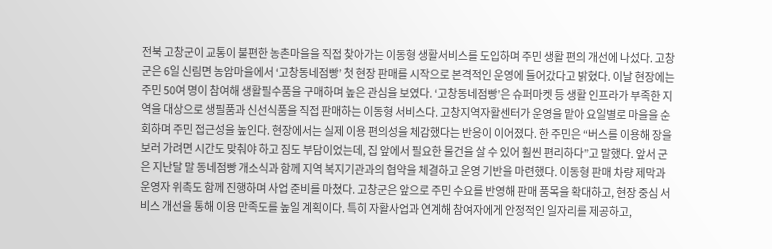전북 고창군이 교통이 불편한 농촌마을을 직접 찾아가는 이동형 생활서비스를 도입하며 주민 생활 편의 개선에 나섰다. 고창군은 6일 신림면 농암마을에서 ‘고창동네점빵’ 첫 현장 판매를 시작으로 본격적인 운영에 들어갔다고 밝혔다. 이날 현장에는 주민 50여 명이 참여해 생활필수품을 구매하며 높은 관심을 보였다. ‘고창동네점빵’은 슈퍼마켓 등 생활 인프라가 부족한 지역을 대상으로 생필품과 신선식품을 직접 판매하는 이동형 서비스다. 고창지역자활센터가 운영을 맡아 요일별로 마을을 순회하며 주민 접근성을 높인다. 현장에서는 실제 이용 편의성을 체감했다는 반응이 이어졌다. 한 주민은 “버스를 이용해 장을 보러 가려면 시간도 맞춰야 하고 짐도 부담이었는데, 집 앞에서 필요한 물건을 살 수 있어 훨씬 편리하다”고 말했다. 앞서 군은 지난달 말 동네점빵 개소식과 함께 지역 복지기관과의 협약을 체결하고 운영 기반을 마련했다. 이동형 판매 차량 제막과 운영자 위촉도 함께 진행하며 사업 준비를 마쳤다. 고창군은 앞으로 주민 수요를 반영해 판매 품목을 확대하고, 현장 중심 서비스 개선을 통해 이용 만족도를 높일 계획이다. 특히 자활사업과 연계해 참여자에게 안정적인 일자리를 제공하고,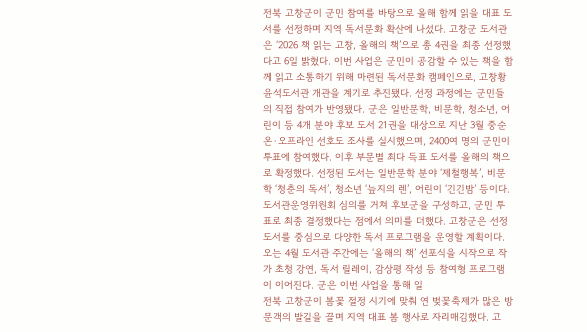전북 고창군이 군민 참여를 바탕으로 올해 함께 읽을 대표 도서를 선정하며 지역 독서문화 확산에 나섰다. 고창군 도서관은 ‘2026 책 읽는 고창, 올해의 책’으로 총 4권을 최종 선정했다고 6일 밝혔다. 이번 사업은 군민이 공감할 수 있는 책을 함께 읽고 소통하기 위해 마련된 독서문화 캠페인으로, 고창황윤석도서관 개관을 계기로 추진됐다. 선정 과정에는 군민들의 직접 참여가 반영됐다. 군은 일반문학, 비문학, 청소년, 어린이 등 4개 분야 후보 도서 21권을 대상으로 지난 3월 중순 온·오프라인 선호도 조사를 실시했으며, 2400여 명의 군민이 투표에 참여했다. 이후 부문별 최다 득표 도서를 올해의 책으로 확정했다. 선정된 도서는 일반문학 분야 ‘제철행복’, 비문학 ‘청춘의 독서’, 청소년 ‘늪지의 렌’, 어린이 ‘긴긴밤’ 등이다. 도서관운영위원회 심의를 거쳐 후보군을 구성하고, 군민 투표로 최종 결정했다는 점에서 의미를 더했다. 고창군은 선정 도서를 중심으로 다양한 독서 프로그램을 운영할 계획이다. 오는 4월 도서관 주간에는 ‘올해의 책’ 선포식을 시작으로 작가 초청 강연, 독서 릴레이, 감상평 작성 등 참여형 프로그램이 이어진다. 군은 이번 사업을 통해 일
전북 고창군이 봄꽃 절정 시기에 맞춰 연 벚꽃축제가 많은 방문객의 발길을 끌며 지역 대표 봄 행사로 자리매김했다. 고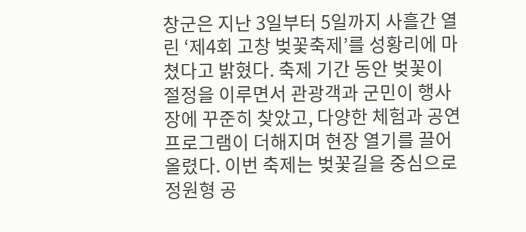창군은 지난 3일부터 5일까지 사흘간 열린 ‘제4회 고창 벚꽃축제’를 성황리에 마쳤다고 밝혔다. 축제 기간 동안 벚꽃이 절정을 이루면서 관광객과 군민이 행사장에 꾸준히 찾았고, 다양한 체험과 공연 프로그램이 더해지며 현장 열기를 끌어올렸다. 이번 축제는 벚꽃길을 중심으로 정원형 공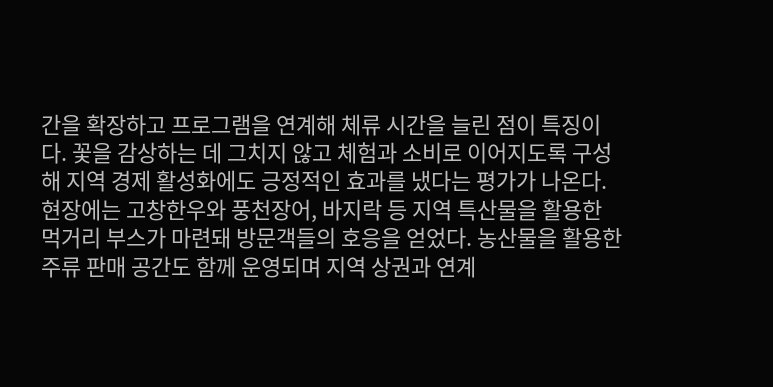간을 확장하고 프로그램을 연계해 체류 시간을 늘린 점이 특징이다. 꽃을 감상하는 데 그치지 않고 체험과 소비로 이어지도록 구성해 지역 경제 활성화에도 긍정적인 효과를 냈다는 평가가 나온다. 현장에는 고창한우와 풍천장어, 바지락 등 지역 특산물을 활용한 먹거리 부스가 마련돼 방문객들의 호응을 얻었다. 농산물을 활용한 주류 판매 공간도 함께 운영되며 지역 상권과 연계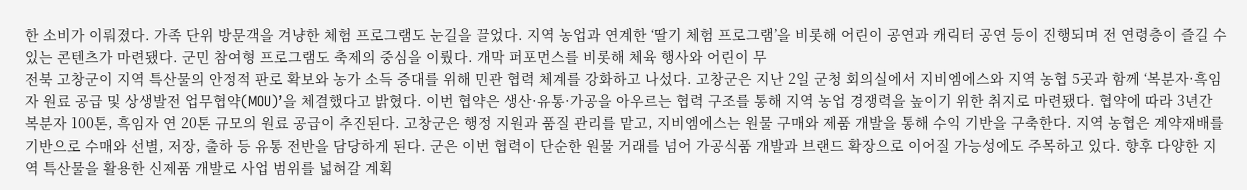한 소비가 이뤄졌다. 가족 단위 방문객을 겨냥한 체험 프로그램도 눈길을 끌었다. 지역 농업과 연계한 ‘딸기 체험 프로그램’을 비롯해 어린이 공연과 캐릭터 공연 등이 진행되며 전 연령층이 즐길 수 있는 콘텐츠가 마련됐다. 군민 참여형 프로그램도 축제의 중심을 이뤘다. 개막 퍼포먼스를 비롯해 체육 행사와 어린이 무
전북 고창군이 지역 특산물의 안정적 판로 확보와 농가 소득 증대를 위해 민관 협력 체계를 강화하고 나섰다. 고창군은 지난 2일 군청 회의실에서 지비엠에스와 지역 농협 5곳과 함께 ‘복분자·흑임자 원료 공급 및 상생발전 업무협약(MOU)’을 체결했다고 밝혔다. 이번 협약은 생산·유통·가공을 아우르는 협력 구조를 통해 지역 농업 경쟁력을 높이기 위한 취지로 마련됐다. 협약에 따라 3년간 복분자 100톤, 흑임자 연 20톤 규모의 원료 공급이 추진된다. 고창군은 행정 지원과 품질 관리를 맡고, 지비엠에스는 원물 구매와 제품 개발을 통해 수익 기반을 구축한다. 지역 농협은 계약재배를 기반으로 수매와 선별, 저장, 출하 등 유통 전반을 담당하게 된다. 군은 이번 협력이 단순한 원물 거래를 넘어 가공식품 개발과 브랜드 확장으로 이어질 가능성에도 주목하고 있다. 향후 다양한 지역 특산물을 활용한 신제품 개발로 사업 범위를 넓혀갈 계획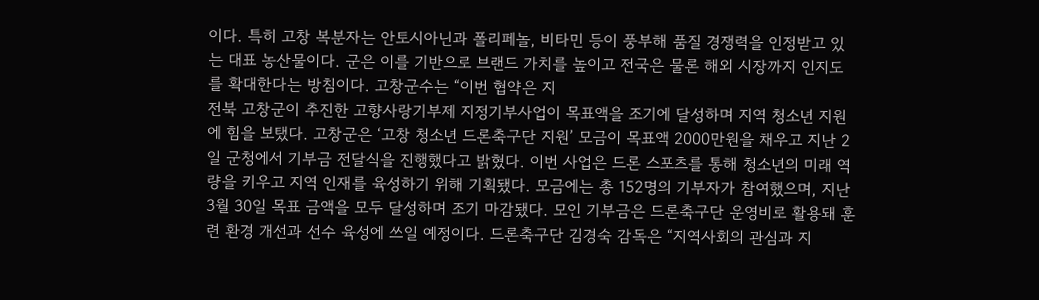이다. 특히 고창 복분자는 안토시아닌과 폴리페놀, 비타민 등이 풍부해 품질 경쟁력을 인정받고 있는 대표 농산물이다. 군은 이를 기반으로 브랜드 가치를 높이고 전국은 물론 해외 시장까지 인지도를 확대한다는 방침이다. 고창군수는 “이번 협약은 지
전북 고창군이 추진한 고향사랑기부제 지정기부사업이 목표액을 조기에 달성하며 지역 청소년 지원에 힘을 보탰다. 고창군은 ‘고창 청소년 드론축구단 지원’ 모금이 목표액 2000만원을 채우고 지난 2일 군청에서 기부금 전달식을 진행했다고 밝혔다. 이번 사업은 드론 스포츠를 통해 청소년의 미래 역량을 키우고 지역 인재를 육성하기 위해 기획됐다. 모금에는 총 152명의 기부자가 참여했으며, 지난 3월 30일 목표 금액을 모두 달성하며 조기 마감됐다. 모인 기부금은 드론축구단 운영비로 활용돼 훈련 환경 개선과 선수 육성에 쓰일 예정이다. 드론축구단 김경숙 감독은 “지역사회의 관심과 지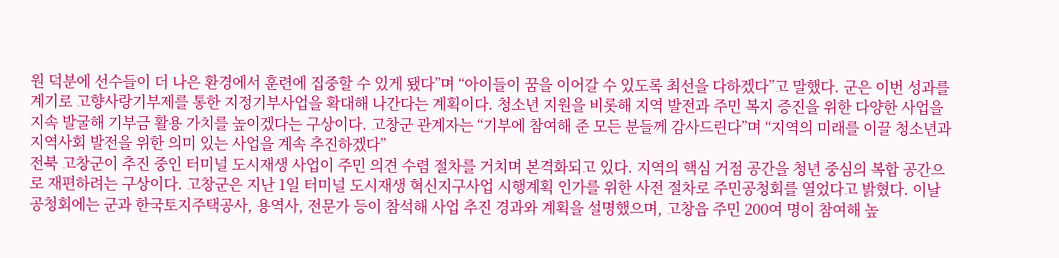원 덕분에 선수들이 더 나은 환경에서 훈련에 집중할 수 있게 됐다”며 “아이들이 꿈을 이어갈 수 있도록 최선을 다하겠다”고 말했다. 군은 이번 성과를 계기로 고향사랑기부제를 통한 지정기부사업을 확대해 나간다는 계획이다. 청소년 지원을 비롯해 지역 발전과 주민 복지 증진을 위한 다양한 사업을 지속 발굴해 기부금 활용 가치를 높이겠다는 구상이다. 고창군 관계자는 “기부에 참여해 준 모든 분들께 감사드린다”며 “지역의 미래를 이끌 청소년과 지역사회 발전을 위한 의미 있는 사업을 계속 추진하겠다”
전북 고창군이 추진 중인 터미널 도시재생 사업이 주민 의견 수렴 절차를 거치며 본격화되고 있다. 지역의 핵심 거점 공간을 청년 중심의 복합 공간으로 재편하려는 구상이다. 고창군은 지난 1일 터미널 도시재생 혁신지구사업 시행계획 인가를 위한 사전 절차로 주민공청회를 열었다고 밝혔다. 이날 공청회에는 군과 한국토지주택공사, 용역사, 전문가 등이 참석해 사업 추진 경과와 계획을 설명했으며, 고창읍 주민 200여 명이 참여해 높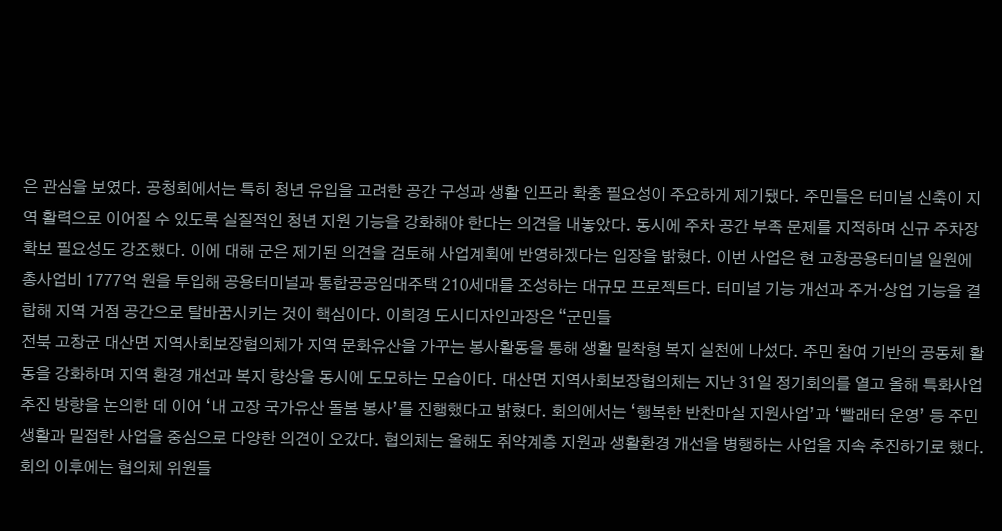은 관심을 보였다. 공청회에서는 특히 청년 유입을 고려한 공간 구성과 생활 인프라 확충 필요성이 주요하게 제기됐다. 주민들은 터미널 신축이 지역 활력으로 이어질 수 있도록 실질적인 청년 지원 기능을 강화해야 한다는 의견을 내놓았다. 동시에 주차 공간 부족 문제를 지적하며 신규 주차장 확보 필요성도 강조했다. 이에 대해 군은 제기된 의견을 검토해 사업계획에 반영하겠다는 입장을 밝혔다. 이번 사업은 현 고창공용터미널 일원에 총사업비 1777억 원을 투입해 공용터미널과 통합공공임대주택 210세대를 조성하는 대규모 프로젝트다. 터미널 기능 개선과 주거·상업 기능을 결합해 지역 거점 공간으로 탈바꿈시키는 것이 핵심이다. 이희경 도시디자인과장은 “군민들
전북 고창군 대산면 지역사회보장협의체가 지역 문화유산을 가꾸는 봉사활동을 통해 생활 밀착형 복지 실천에 나섰다. 주민 참여 기반의 공동체 활동을 강화하며 지역 환경 개선과 복지 향상을 동시에 도모하는 모습이다. 대산면 지역사회보장협의체는 지난 31일 정기회의를 열고 올해 특화사업 추진 방향을 논의한 데 이어 ‘내 고장 국가유산 돌봄 봉사’를 진행했다고 밝혔다. 회의에서는 ‘행복한 반찬마실 지원사업’과 ‘빨래터 운영’ 등 주민 생활과 밀접한 사업을 중심으로 다양한 의견이 오갔다. 협의체는 올해도 취약계층 지원과 생활환경 개선을 병행하는 사업을 지속 추진하기로 했다. 회의 이후에는 협의체 위원들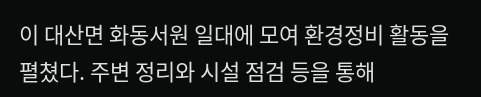이 대산면 화동서원 일대에 모여 환경정비 활동을 펼쳤다. 주변 정리와 시설 점검 등을 통해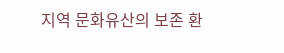지역 문화유산의 보존 환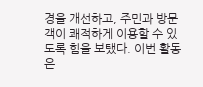경을 개선하고, 주민과 방문객이 쾌적하게 이용할 수 있도록 힘을 보탰다. 이번 활동은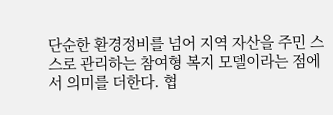단순한 환경정비를 넘어 지역 자산을 주민 스스로 관리하는 참여형 복지 모델이라는 점에서 의미를 더한다. 협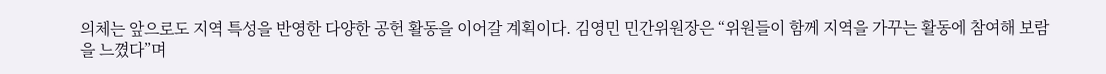의체는 앞으로도 지역 특성을 반영한 다양한 공헌 활동을 이어갈 계획이다. 김영민 민간위원장은 “위원들이 함께 지역을 가꾸는 활동에 참여해 보람을 느꼈다”며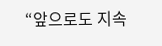“앞으로도 지속